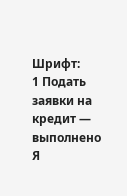Шрифт:
1 Подать заявки на кредит — выполнено
Я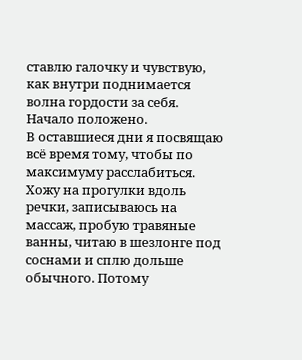ставлю галочку и чувствую, как внутри поднимается волна гордости за себя. Начало положено.
В оставшиеся дни я посвящаю всё время тому, чтобы по максимуму расслабиться. Хожу на прогулки вдоль речки, записываюсь на массаж, пробую травяные ванны, читаю в шезлонге под соснами и сплю дольше обычного. Потому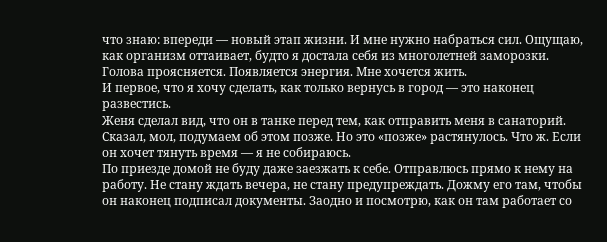что знаю: впереди — новый этап жизни. И мне нужно набраться сил. Ощущаю, как организм оттаивает, будто я достала себя из многолетней заморозки. Голова проясняется. Появляется энергия. Мне хочется жить.
И первое, что я хочу сделать, как только вернусь в город — это наконец развестись.
Женя сделал вид, что он в танке перед тем, как отправить меня в санаторий. Сказал, мол, подумаем об этом позже. Но это «позже» растянулось. Что ж. Если он хочет тянуть время — я не собираюсь.
По приезде домой не буду даже заезжать к себе. Отправлюсь прямо к нему на работу. Не стану ждать вечера, не стану предупреждать. Дожму его там, чтобы он наконец подписал документы. Заодно и посмотрю, как он там работает со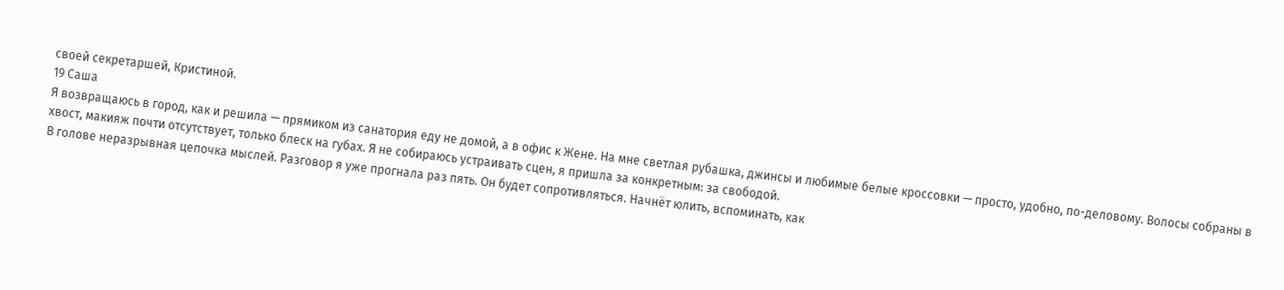своей секретаршей, Кристиной.
19 Саша
Я возвращаюсь в город, как и решила — прямиком из санатория еду не домой, а в офис к Жене. На мне светлая рубашка, джинсы и любимые белые кроссовки — просто, удобно, по-деловому. Волосы собраны в хвост, макияж почти отсутствует, только блеск на губах. Я не собираюсь устраивать сцен, я пришла за конкретным: за свободой.
В голове неразрывная цепочка мыслей. Разговор я уже прогнала раз пять. Он будет сопротивляться. Начнёт юлить, вспоминать, как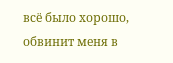всё было хорошо, обвинит меня в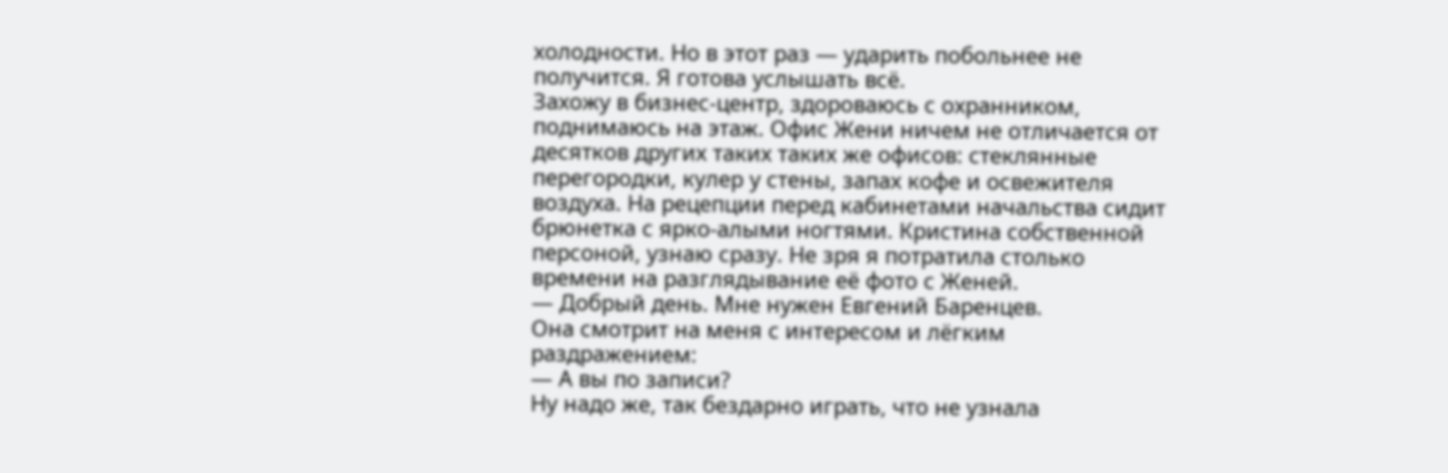холодности. Но в этот раз — ударить побольнее не получится. Я готова услышать всё.
Захожу в бизнес-центр, здороваюсь с охранником, поднимаюсь на этаж. Офис Жени ничем не отличается от десятков других таких таких же офисов: стеклянные перегородки, кулер у стены, запах кофе и освежителя воздуха. На рецепции перед кабинетами начальства сидит брюнетка с ярко-алыми ногтями. Кристина собственной персоной, узнаю сразу. Не зря я потратила столько времени на разглядывание её фото с Женей.
— Добрый день. Мне нужен Евгений Баренцев.
Она смотрит на меня с интересом и лёгким раздражением:
— А вы по записи?
Ну надо же, так бездарно играть, что не узнала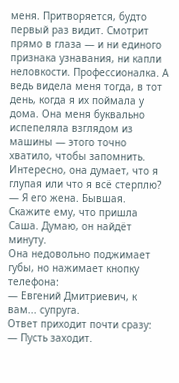меня. Притворяется, будто первый раз видит. Смотрит прямо в глаза — и ни единого признака узнавания, ни капли неловкости. Профессионалка. А ведь видела меня тогда, в тот день, когда я их поймала у дома. Она меня буквально испепеляла взглядом из машины — этого точно хватило, чтобы запомнить. Интересно, она думает, что я глупая или что я всё стерплю?
— Я его жена. Бывшая. Скажите ему, что пришла Саша. Думаю, он найдёт минуту.
Она недовольно поджимает губы, но нажимает кнопку телефона:
— Евгений Дмитриевич, к вам... супруга.
Ответ приходит почти сразу:
— Пусть заходит.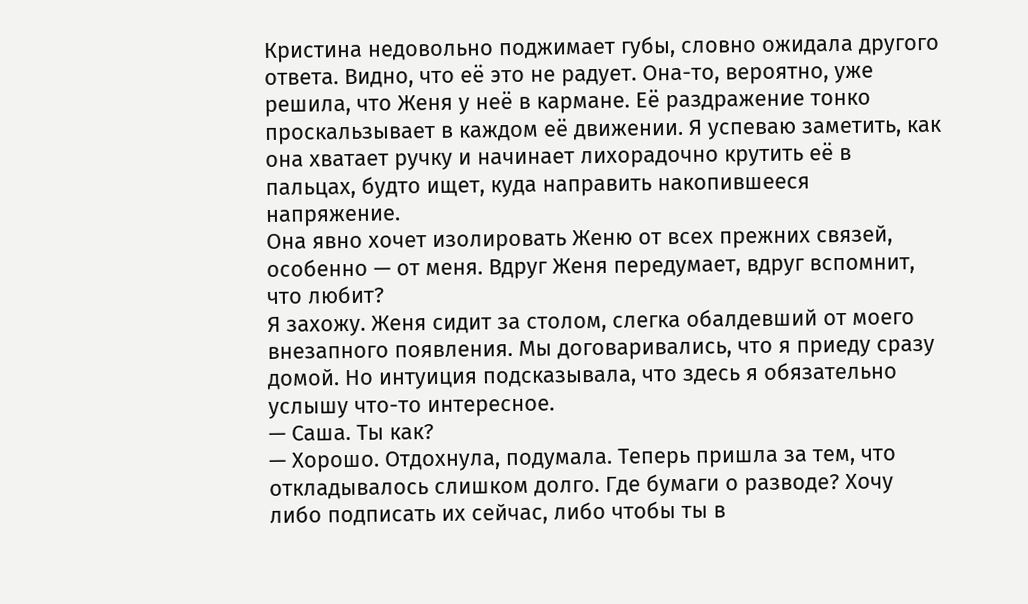Кристина недовольно поджимает губы, словно ожидала другого ответа. Видно, что её это не радует. Она-то, вероятно, уже решила, что Женя у неё в кармане. Её раздражение тонко проскальзывает в каждом её движении. Я успеваю заметить, как она хватает ручку и начинает лихорадочно крутить её в пальцах, будто ищет, куда направить накопившееся напряжение.
Она явно хочет изолировать Женю от всех прежних связей, особенно — от меня. Вдруг Женя передумает, вдруг вспомнит, что любит?
Я захожу. Женя сидит за столом, слегка обалдевший от моего внезапного появления. Мы договаривались, что я приеду сразу домой. Но интуиция подсказывала, что здесь я обязательно услышу что-то интересное.
— Саша. Ты как?
— Хорошо. Отдохнула, подумала. Теперь пришла за тем, что откладывалось слишком долго. Где бумаги о разводе? Хочу либо подписать их сейчас, либо чтобы ты в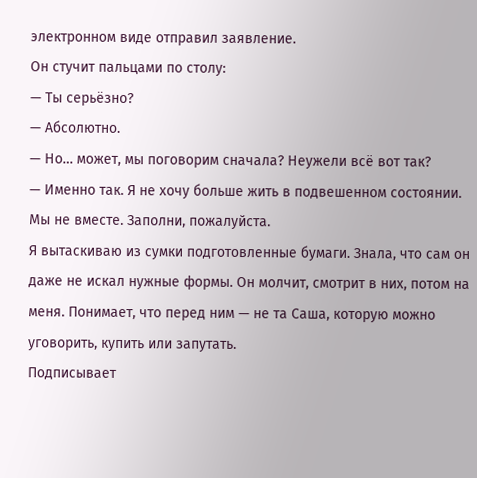электронном виде отправил заявление.
Он стучит пальцами по столу:
— Ты серьёзно?
— Абсолютно.
— Но… может, мы поговорим сначала? Неужели всё вот так?
— Именно так. Я не хочу больше жить в подвешенном состоянии. Мы не вместе. Заполни, пожалуйста.
Я вытаскиваю из сумки подготовленные бумаги. Знала, что сам он даже не искал нужные формы. Он молчит, смотрит в них, потом на меня. Понимает, что перед ним — не та Саша, которую можно уговорить, купить или запутать.
Подписывает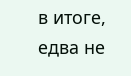в итоге, едва не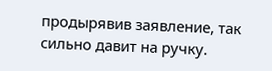продырявив заявление, так сильно давит на ручку.